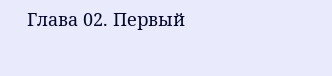Глава 02. Первый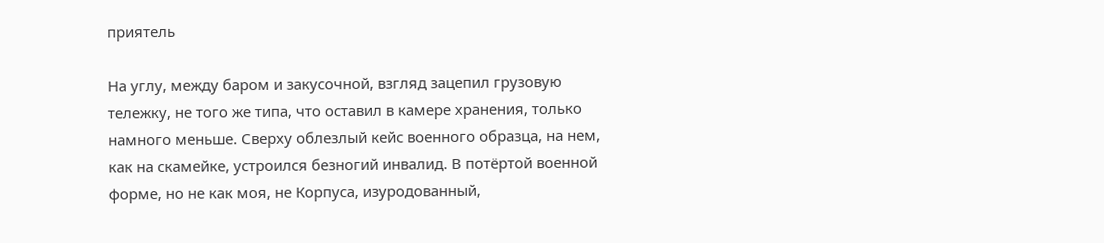приятель

На углу, между баром и закусочной, взгляд зацепил грузовую тележку, не того же типа, что оставил в камере хранения, только намного меньше. Сверху облезлый кейс военного образца, на нем, как на скамейке, устроился безногий инвалид. В потёртой военной форме, но не как моя, не Корпуса, изуродованный,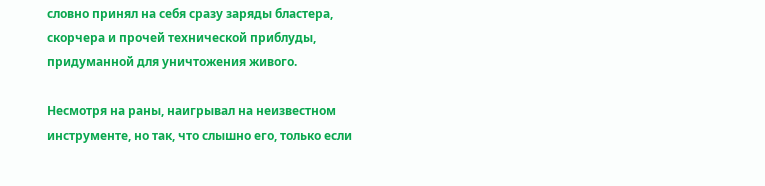словно принял на себя сразу заряды бластера, скорчера и прочей технической приблуды, придуманной для уничтожения живого.

Несмотря на раны, наигрывал на неизвестном инструменте, но так, что слышно его, только если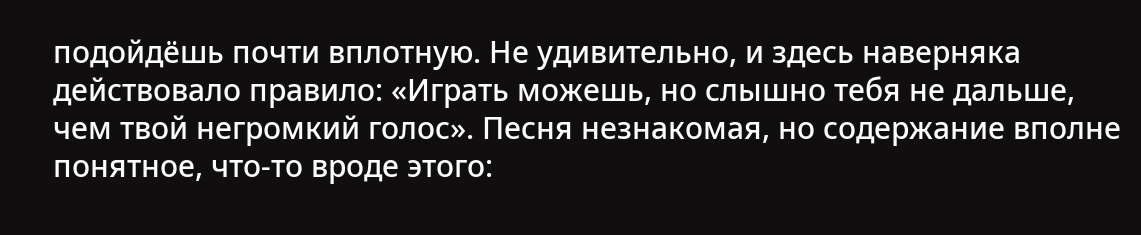подойдёшь почти вплотную. Не удивительно, и здесь наверняка действовало правило: «Играть можешь, но слышно тебя не дальше, чем твой негромкий голос». Песня незнакомая, но содержание вполне понятное, что-то вроде этого: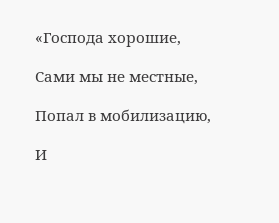«Господа хорошие,

Сами мы не местные,

Попал в мобилизацию,

И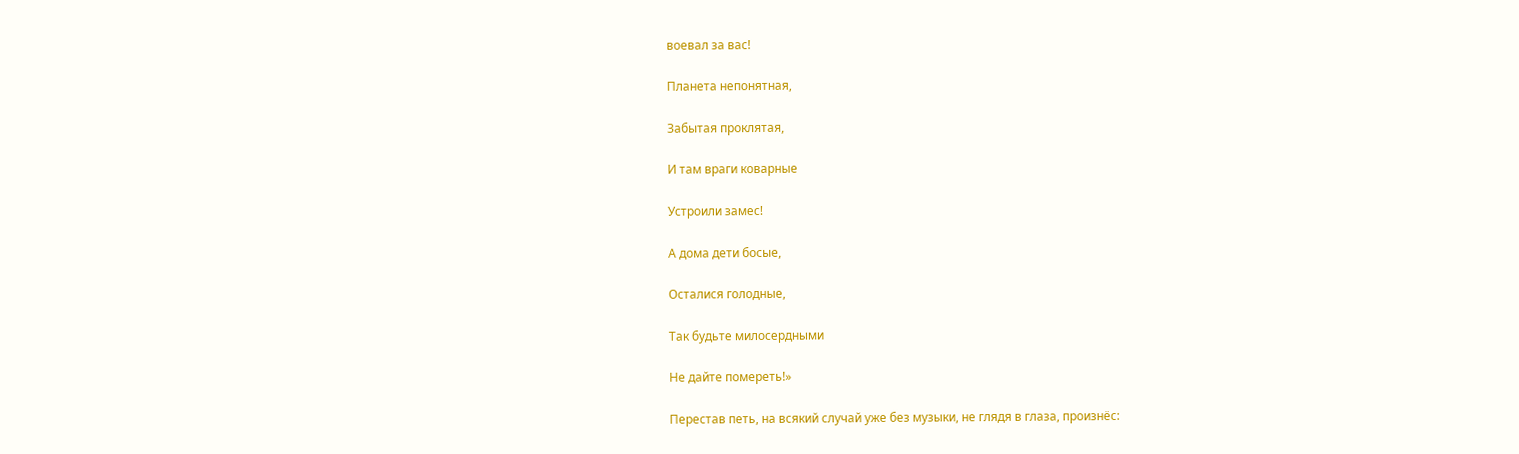воевал за вас!

Планета непонятная,

Забытая проклятая,

И там враги коварные

Устроили замес!

А дома дети босые,

Осталися голодные,

Так будьте милосердными

Не дайте помереть!»

Перестав петь, на всякий случай уже без музыки, не глядя в глаза, произнёс: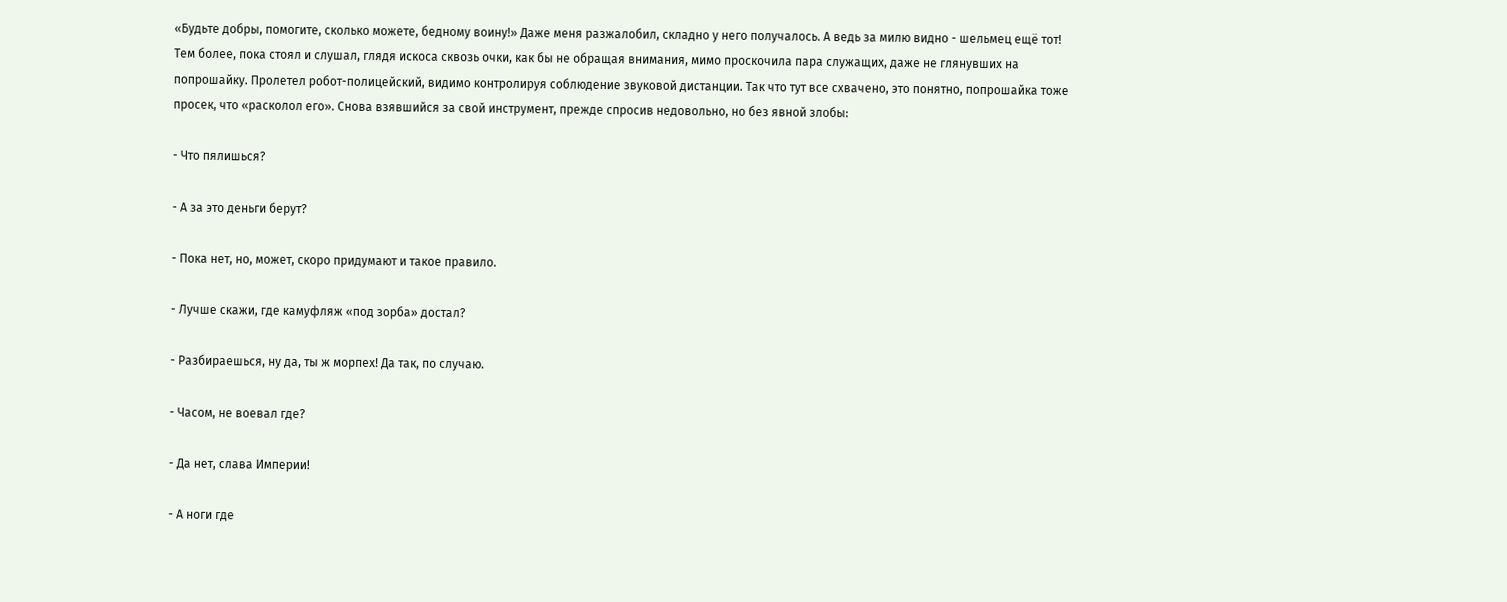«Будьте добры, помогите, сколько можете, бедному воину!» Даже меня разжалобил, складно у него получалось. А ведь за милю видно - шельмец ещё тот! Тем более, пока стоял и слушал, глядя искоса сквозь очки, как бы не обращая внимания, мимо проскочила пара служащих, даже не глянувших на попрошайку. Пролетел робот-полицейский, видимо контролируя соблюдение звуковой дистанции. Так что тут все схвачено, это понятно, попрошайка тоже просек, что «расколол его». Снова взявшийся за свой инструмент, прежде спросив недовольно, но без явной злобы:

- Что пялишься?

- А за это деньги берут?

- Пока нет, но, может, скоро придумают и такое правило.

- Лучше скажи, где камуфляж «под зорба» достал?

- Разбираешься, ну да, ты ж морпех! Да так, по случаю.

- Часом, не воевал где?

- Да нет, слава Империи!

- А ноги где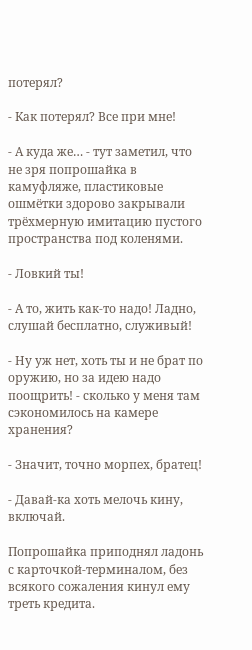потерял?

- Как потерял? Все при мне!

- А куда же… - тут заметил, что не зря попрошайка в камуфляже, пластиковые ошмётки здорово закрывали трёхмерную имитацию пустого пространства под коленями.

- Ловкий ты!

- А то, жить как-то надо! Ладно, слушай бесплатно, служивый!

- Ну уж нет, хоть ты и не брат по оружию, но за идею надо поощрить! - сколько у меня там сэкономилось на камере хранения?

- Значит, точно морпех, братец!

- Давай-ка хоть мелочь кину, включай.

Попрошайка приподнял ладонь с карточкой-терминалом, без всякого сожаления кинул ему треть кредита.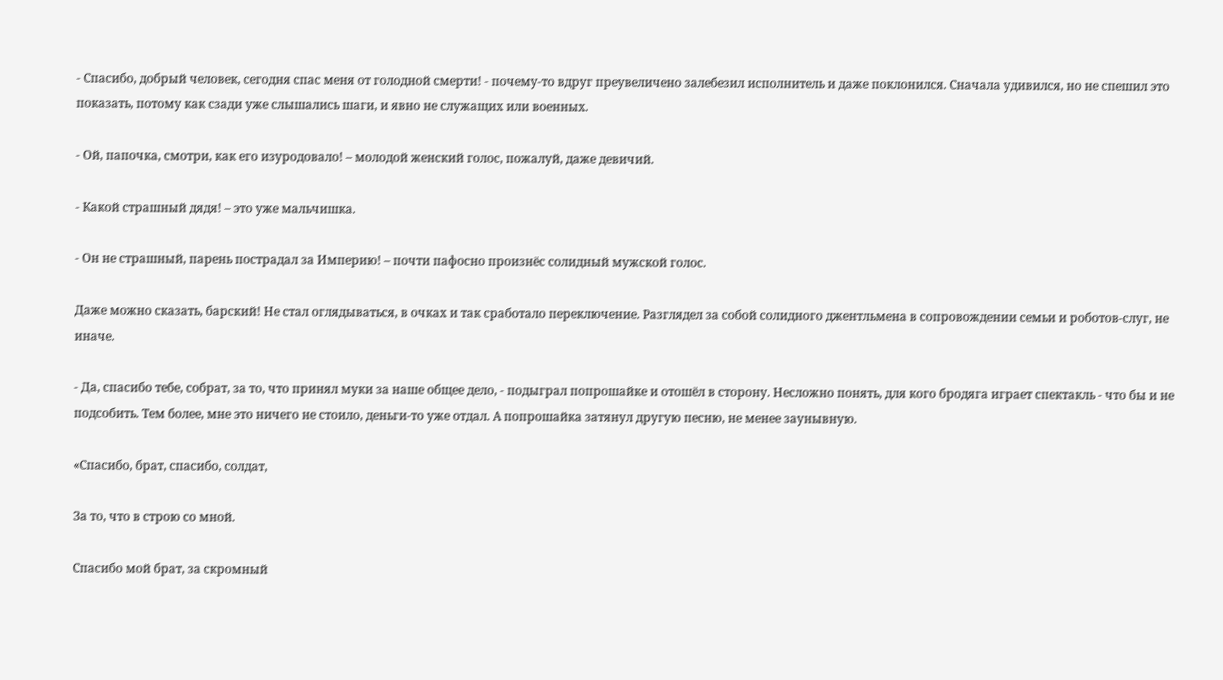- Спасибо, добрый человек, сегодня спас меня от голодной смерти! - почему-то вдруг преувеличено залебезил исполнитель и даже поклонился. Сначала удивился, но не спешил это показать, потому как сзади уже слышались шаги, и явно не служащих или военных.

- Ой, папочка, смотри, как его изуродовало! – молодой женский голос, пожалуй, даже девичий.

- Какой страшный дядя! – это уже мальчишка.

- Он не страшный, парень пострадал за Империю! – почти пафосно произнёс солидный мужской голос.

Даже можно сказать, барский! Не стал оглядываться, в очках и так сработало переключение. Разглядел за собой солидного джентльмена в сопровождении семьи и роботов-слуг, не иначе.

- Да, спасибо тебе, собрат, за то, что принял муки за наше общее дело, - подыграл попрошайке и отошёл в сторону. Несложно понять, для кого бродяга играет спектакль - что бы и не подсобить. Тем более, мне это ничего не стоило, деньги-то уже отдал. А попрошайка затянул другую песню, не менее заунывную.

«Спасибо, брат, спасибо, солдат,

За то, что в строю со мной.

Спасибо мой брат, за скромный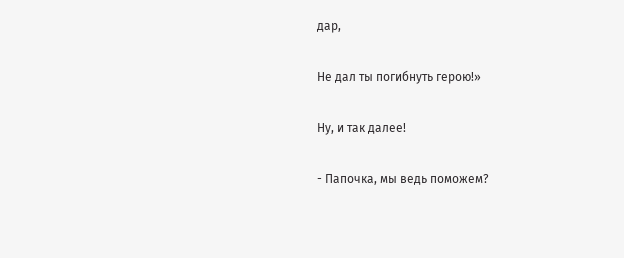дар,

Не дал ты погибнуть герою!»

Ну, и так далее!

- Папочка, мы ведь поможем?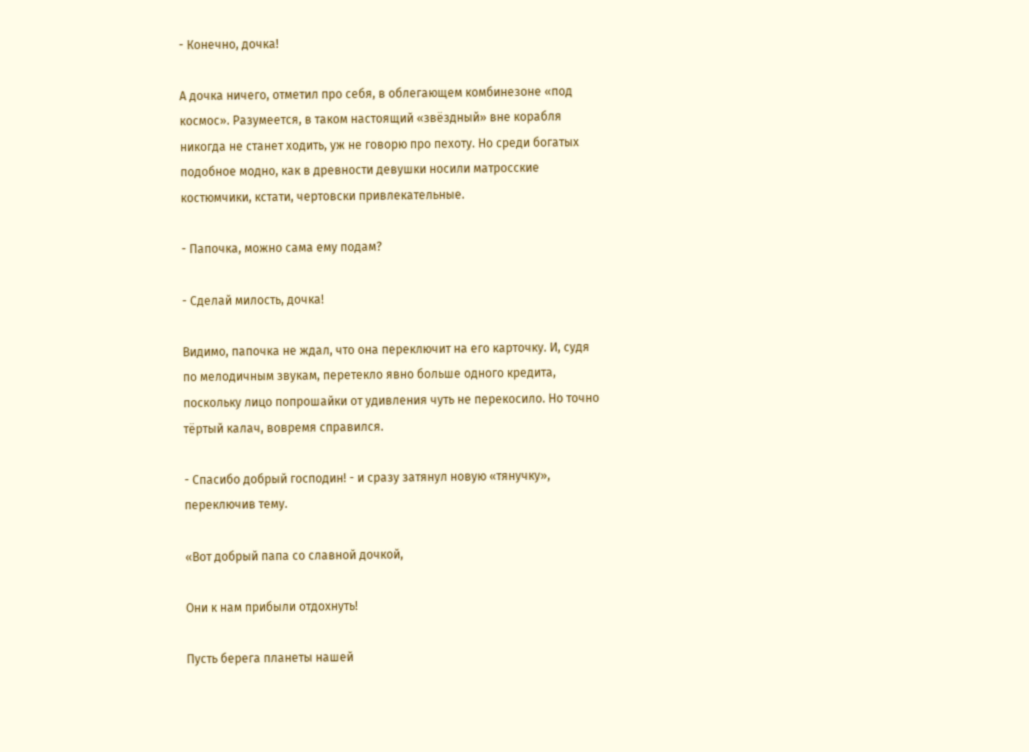- Конечно, дочка!

А дочка ничего, отметил про себя, в облегающем комбинезоне «под космос». Разумеется, в таком настоящий «звёздный» вне корабля никогда не станет ходить, уж не говорю про пехоту. Но среди богатых подобное модно, как в древности девушки носили матросские костюмчики, кстати, чертовски привлекательные.

- Папочка, можно сама ему подам?

- Сделай милость, дочка!

Видимо, папочка не ждал, что она переключит на его карточку. И, судя по мелодичным звукам, перетекло явно больше одного кредита, поскольку лицо попрошайки от удивления чуть не перекосило. Но точно тёртый калач, вовремя справился.

- Спасибо добрый господин! - и сразу затянул новую «тянучку», переключив тему.

«Вот добрый папа со славной дочкой,

Они к нам прибыли отдохнуть!

Пусть берега планеты нашей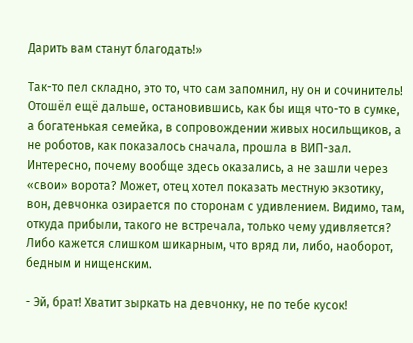Дарить вам станут благодать!»

Так-то пел складно, это то, что сам запомнил, ну он и сочинитель! Отошёл ещё дальше, остановившись, как бы ищя что-то в сумке, а богатенькая семейка, в сопровождении живых носильщиков, а не роботов, как показалось сначала, прошла в ВИП-зал. Интересно, почему вообще здесь оказались, а не зашли через «свои» ворота? Может, отец хотел показать местную экзотику, вон, девчонка озирается по сторонам с удивлением. Видимо, там, откуда прибыли, такого не встречала, только чему удивляется? Либо кажется слишком шикарным, что вряд ли, либо, наоборот, бедным и нищенским.

- Эй, брат! Хватит зыркать на девчонку, не по тебе кусок!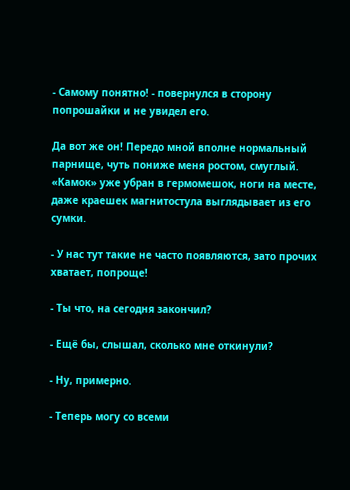- Самому понятно! - повернулся в сторону попрошайки и не увидел его.

Да вот же он! Передо мной вполне нормальный парнище, чуть пониже меня ростом, смуглый. «Камок» уже убран в гермомешок, ноги на месте, даже краешек магнитостула выглядывает из его сумки.

- У нас тут такие не часто появляются, зато прочих хватает, попроще!

- Ты что, на сегодня закончил?

- Ещё бы, слышал, сколько мне откинули?

- Ну, примерно.

- Теперь могу со всеми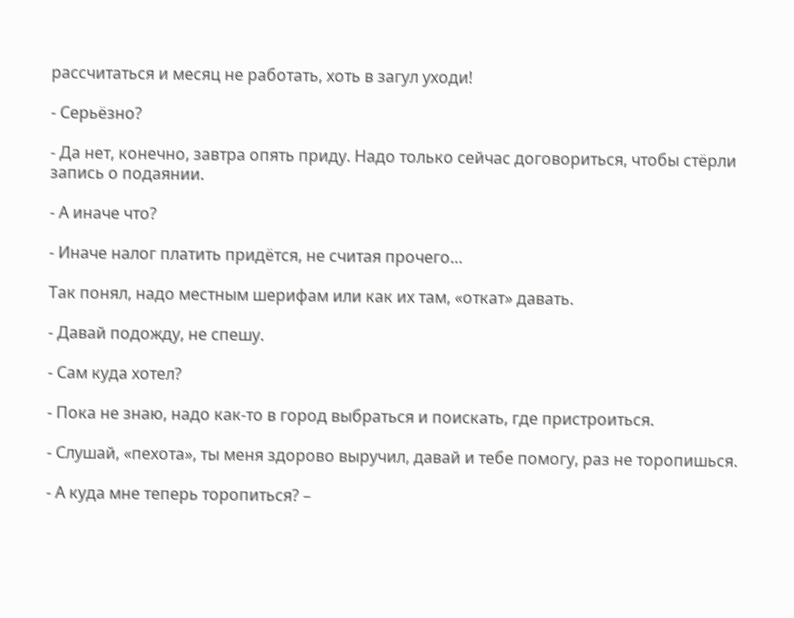рассчитаться и месяц не работать, хоть в загул уходи!

- Серьёзно?

- Да нет, конечно, завтра опять приду. Надо только сейчас договориться, чтобы стёрли запись о подаянии.

- А иначе что?

- Иначе налог платить придётся, не считая прочего…

Так понял, надо местным шерифам или как их там, «откат» давать.

- Давай подожду, не спешу.

- Сам куда хотел?

- Пока не знаю, надо как-то в город выбраться и поискать, где пристроиться.

- Слушай, «пехота», ты меня здорово выручил, давай и тебе помогу, раз не торопишься.

- А куда мне теперь торопиться? –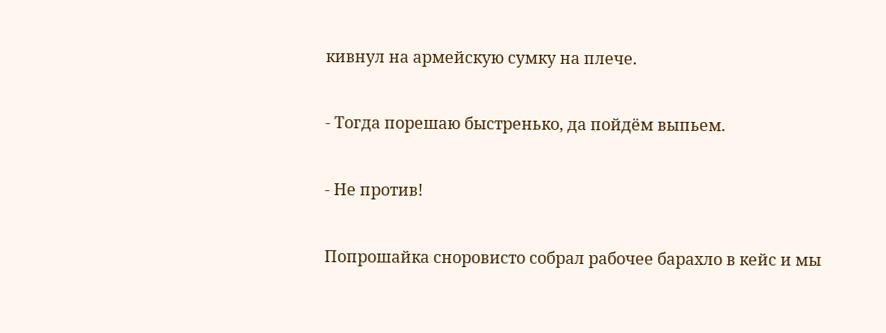кивнул на армейскую сумку на плече.

- Тогда порешаю быстренько, да пойдём выпьем.

- Не против!

Попрошайка сноровисто собрал рабочее барахло в кейс и мы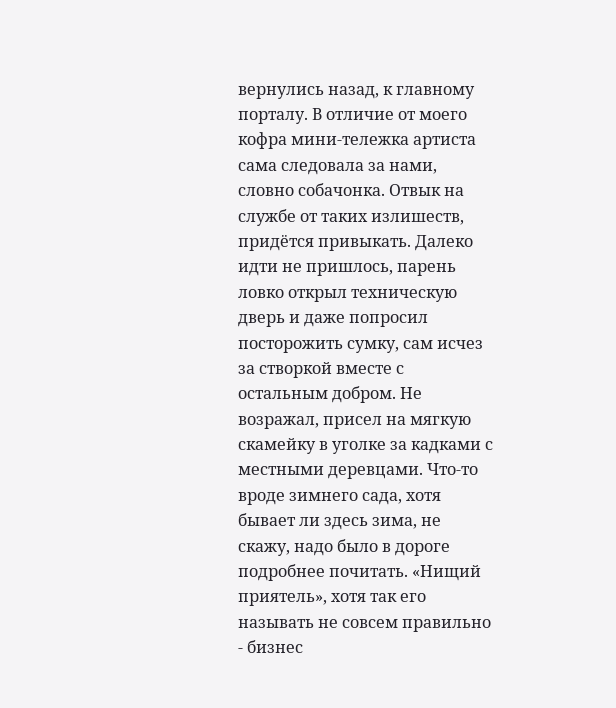вернулись назад, к главному порталу. В отличие от моего кофра мини-тележка артиста сама следовала за нами, словно собачонка. Отвык на службе от таких излишеств, придётся привыкать. Далеко идти не пришлось, парень ловко открыл техническую дверь и даже попросил посторожить сумку, сам исчез за створкой вместе с остальным добром. Не возражал, присел на мягкую скамейку в уголке за кадками с местными деревцами. Что-то вроде зимнего сада, хотя бывает ли здесь зима, не скажу, надо было в дороге подробнее почитать. «Нищий приятель», хотя так его называть не совсем правильно - бизнес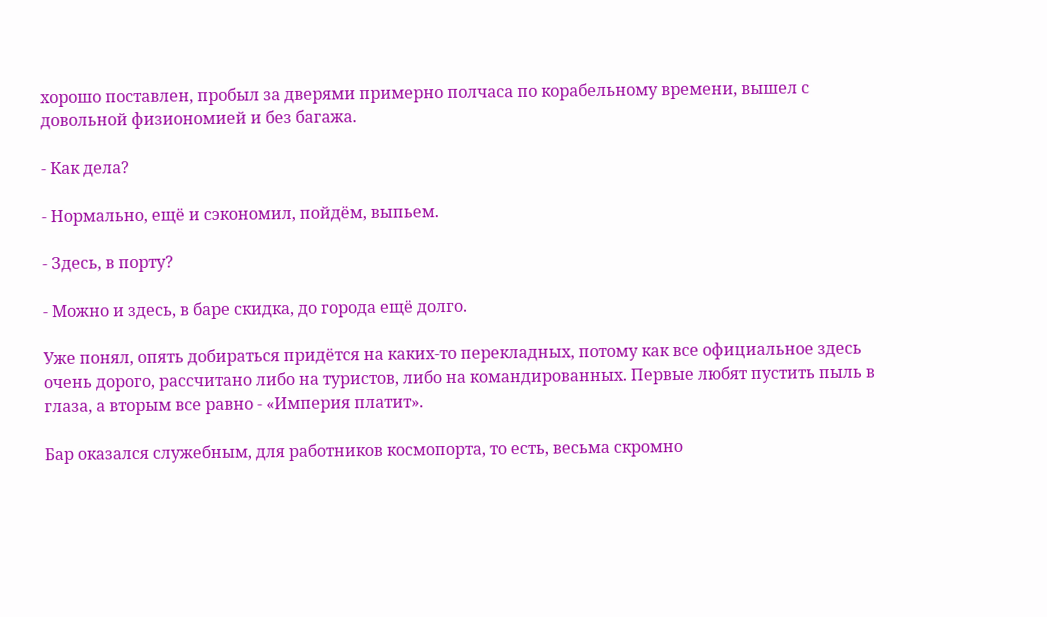хорошо поставлен, пробыл за дверями примерно полчаса по корабельному времени, вышел с довольной физиономией и без багажа.

- Как дела?

- Нормально, ещё и сэкономил, пойдём, выпьем.

- Здесь, в порту?

- Можно и здесь, в баре скидка, до города ещё долго.

Уже понял, опять добираться придётся на каких-то перекладных, потому как все официальное здесь очень дорого, рассчитано либо на туристов, либо на командированных. Первые любят пустить пыль в глаза, а вторым все равно - «Империя платит».

Бар оказался служебным, для работников космопорта, то есть, весьма скромно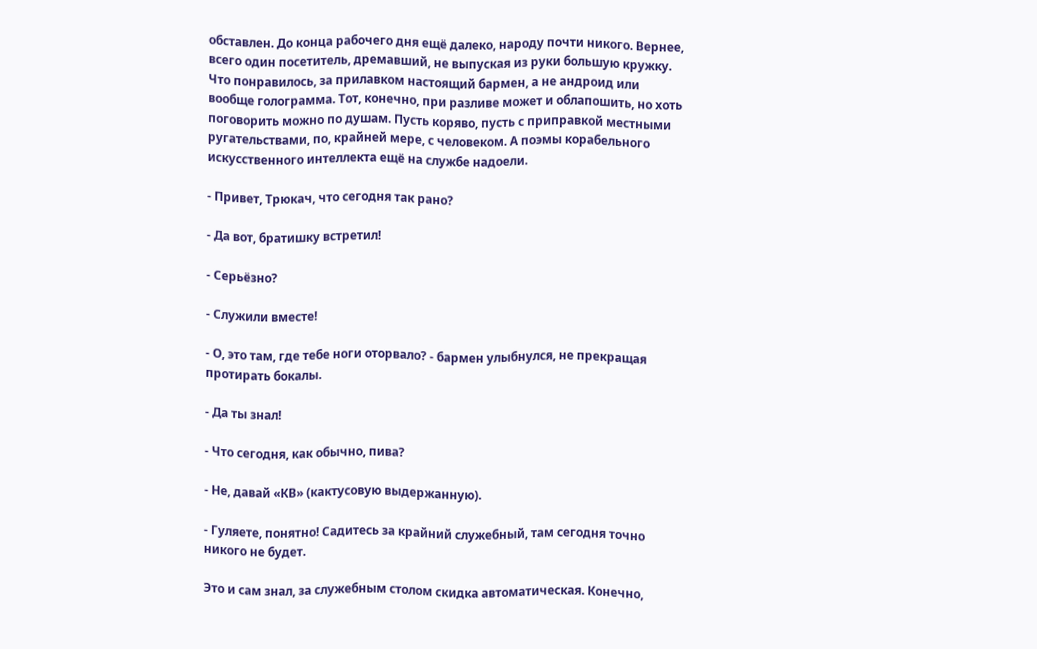обставлен. До конца рабочего дня ещё далеко, народу почти никого. Вернее, всего один посетитель, дремавший, не выпуская из руки большую кружку. Что понравилось, за прилавком настоящий бармен, а не андроид или вообще голограмма. Тот, конечно, при разливе может и облапошить, но хоть поговорить можно по душам. Пусть коряво, пусть с приправкой местными ругательствами, по, крайней мере, с человеком. А поэмы корабельного искусственного интеллекта ещё на службе надоели.

- Привет, Трюкач, что сегодня так рано?

- Да вот, братишку встретил!

- Серьёзно?

- Служили вместе!

- О, это там, где тебе ноги оторвало? - бармен улыбнулся, не прекращая протирать бокалы.

- Да ты знал!

- Что сегодня, как обычно, пива?

- Не, давай «КВ» (кактусовую выдержанную).

- Гуляете, понятно! Садитесь за крайний служебный, там сегодня точно никого не будет.

Это и сам знал, за служебным столом скидка автоматическая. Конечно,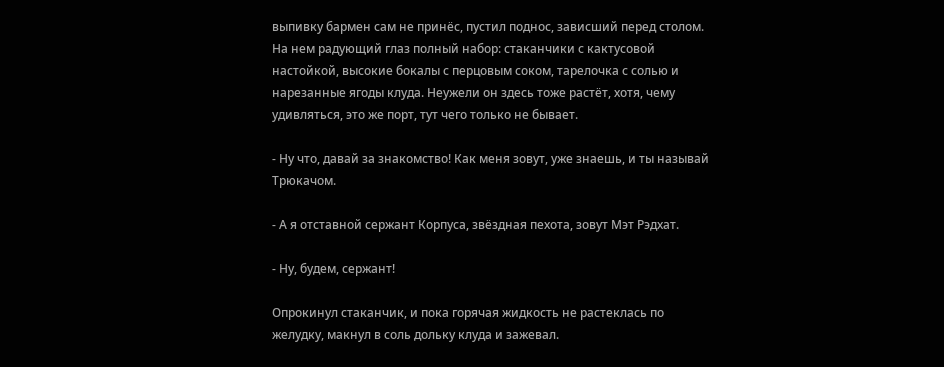выпивку бармен сам не принёс, пустил поднос, зависший перед столом. На нем радующий глаз полный набор: стаканчики с кактусовой настойкой, высокие бокалы с перцовым соком, тарелочка с солью и нарезанные ягоды клуда. Неужели он здесь тоже растёт, хотя, чему удивляться, это же порт, тут чего только не бывает.

- Ну что, давай за знакомство! Как меня зовут, уже знаешь, и ты называй Трюкачом.

- А я отставной сержант Корпуса, звёздная пехота, зовут Мэт Рэдхат.

- Ну, будем, сержант!

Опрокинул стаканчик, и пока горячая жидкость не растеклась по желудку, макнул в соль дольку клуда и зажевал.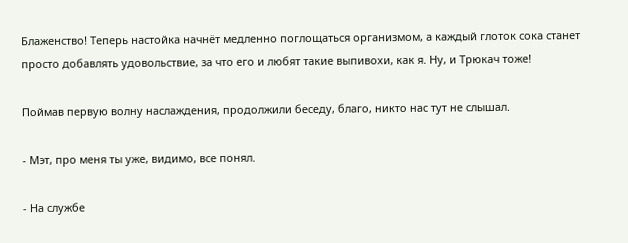Блаженство! Теперь настойка начнёт медленно поглощаться организмом, а каждый глоток сока станет просто добавлять удовольствие, за что его и любят такие выпивохи, как я. Ну, и Трюкач тоже!

Поймав первую волну наслаждения, продолжили беседу, благо, никто нас тут не слышал.

- Мэт, про меня ты уже, видимо, все понял.

- На службе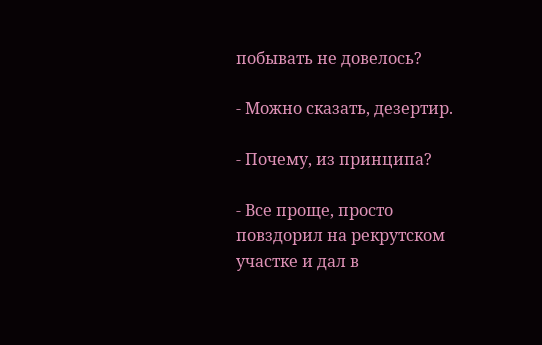побывать не довелось?

- Можно сказать, дезертир.

- Почему, из принципа?

- Все проще, просто повздорил на рекрутском участке и дал в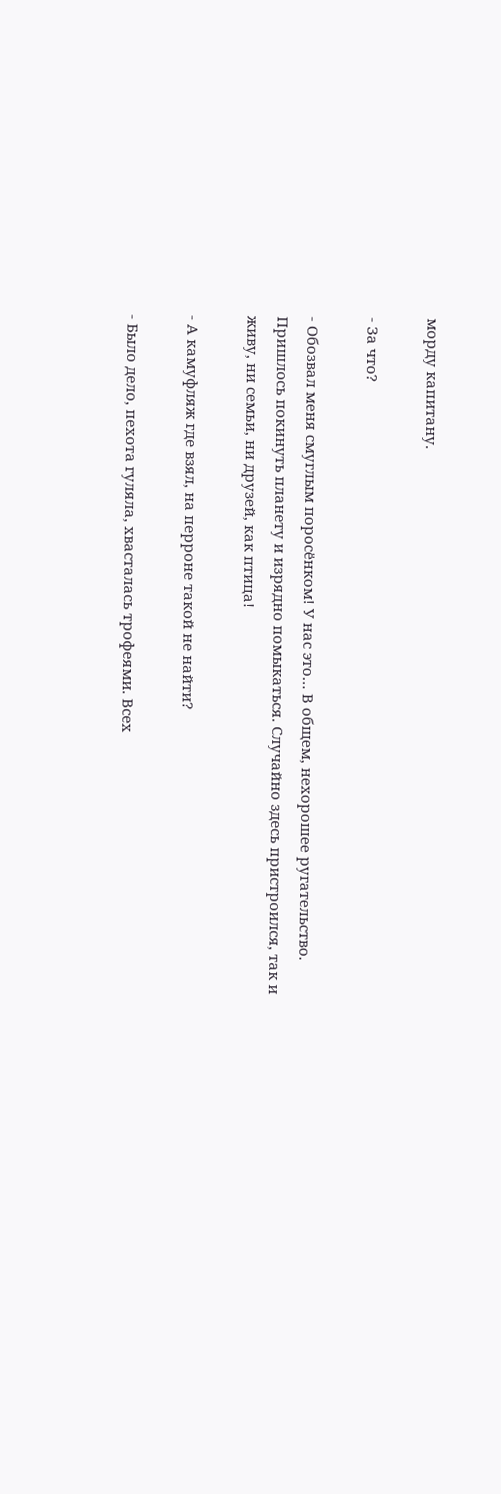морду капитану.

- За что?

- Обозвал меня смуглым поросёнком! У нас это… В общем, нехорошее ругательство. Пришлось покинуть планету и изрядно помыкаться. Случайно здесь пристроился, так и живу, ни семьи, ни друзей, как птица!

- А камуфляж где взял, на перроне такой не найти?

- Было дело, пехота гуляла, хвасталась трофеями. Всех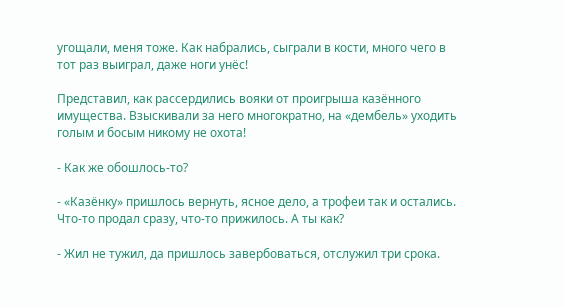угощали, меня тоже. Как набрались, сыграли в кости, много чего в тот раз выиграл, даже ноги унёс!

Представил, как рассердились вояки от проигрыша казённого имущества. Взыскивали за него многократно, на «дембель» уходить голым и босым никому не охота!

- Как же обошлось-то?

- «Казёнку» пришлось вернуть, ясное дело, а трофеи так и остались. Что-то продал сразу, что-то прижилось. А ты как?

- Жил не тужил, да пришлось завербоваться, отслужил три срока.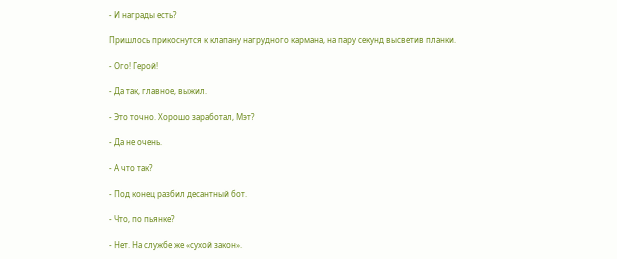- И награды есть?

Пришлось прикоснутся к клапану нагрудного кармана, на пару секунд высветив планки.

- Ого! Герой!

- Да так, главное, выжил.

- Это точно. Хорошо заработал, Мэт?

- Да не очень.

- А что так?

- Под конец разбил десантный бот.

- Что, по пьянке?

- Нет. На службе же «сухой закон».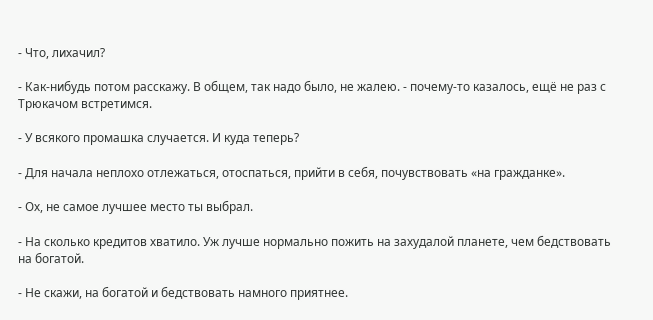- Что, лихачил?

- Как-нибудь потом расскажу. В общем, так надо было, не жалею. - почему-то казалось, ещё не раз с Трюкачом встретимся.

- У всякого промашка случается. И куда теперь?

- Для начала неплохо отлежаться, отоспаться, прийти в себя, почувствовать «на гражданке».

- Ох, не самое лучшее место ты выбрал.

- На сколько кредитов хватило. Уж лучше нормально пожить на захудалой планете, чем бедствовать на богатой.

- Не скажи, на богатой и бедствовать намного приятнее.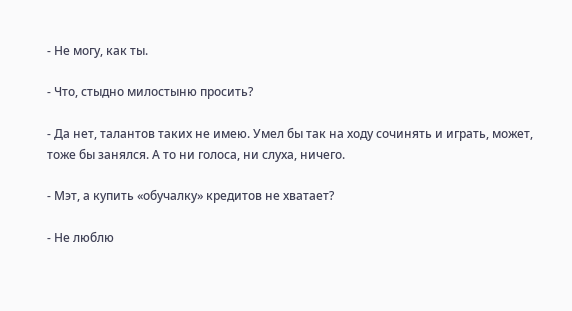- Не могу, как ты.

- Что, стыдно милостыню просить?

- Да нет, талантов таких не имею. Умел бы так на ходу сочинять и играть, может, тоже бы занялся. А то ни голоса, ни слуха, ничего.

- Мэт, а купить «обучалку» кредитов не хватает?

- Не люблю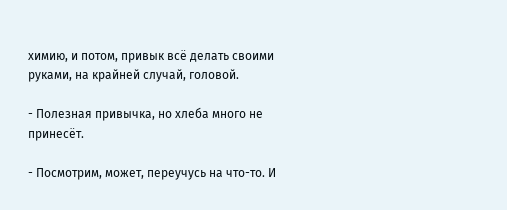химию, и потом, привык всё делать своими руками, на крайней случай, головой.

- Полезная привычка, но хлеба много не принесёт.

- Посмотрим, может, переучусь на что-то. И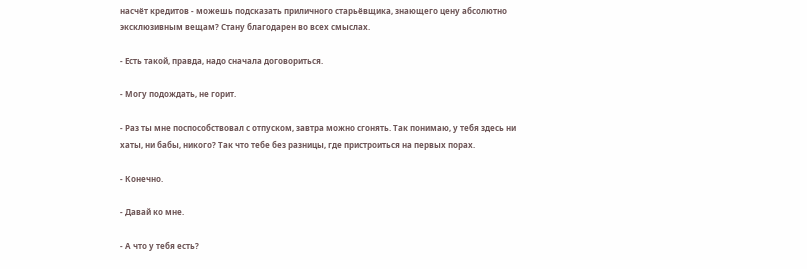насчёт кредитов - можешь подсказать приличного старьёвщика, знающего цену абсолютно эксклюзивным вещам? Стану благодарен во всех смыслах.

- Есть такой, правда, надо сначала договориться.

- Могу подождать, не горит.

- Раз ты мне поспособствовал с отпуском, завтра можно сгонять. Так понимаю, у тебя здесь ни хаты, ни бабы, никого? Так что тебе без разницы, где пристроиться на первых порах.

- Конечно.

- Давай ко мне.

- А что у тебя есть?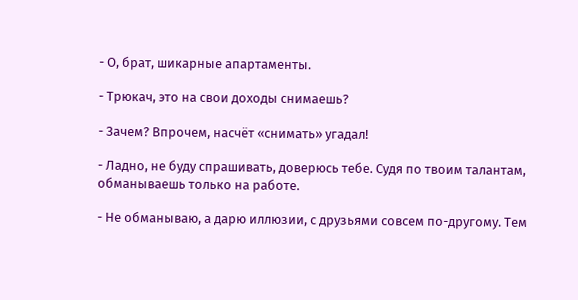- О, брат, шикарные апартаменты.

- Трюкач, это на свои доходы снимаешь?

- Зачем? Впрочем, насчёт «снимать» угадал!

- Ладно, не буду спрашивать, доверюсь тебе. Судя по твоим талантам, обманываешь только на работе.

- Не обманываю, а дарю иллюзии, с друзьями совсем по-другому. Тем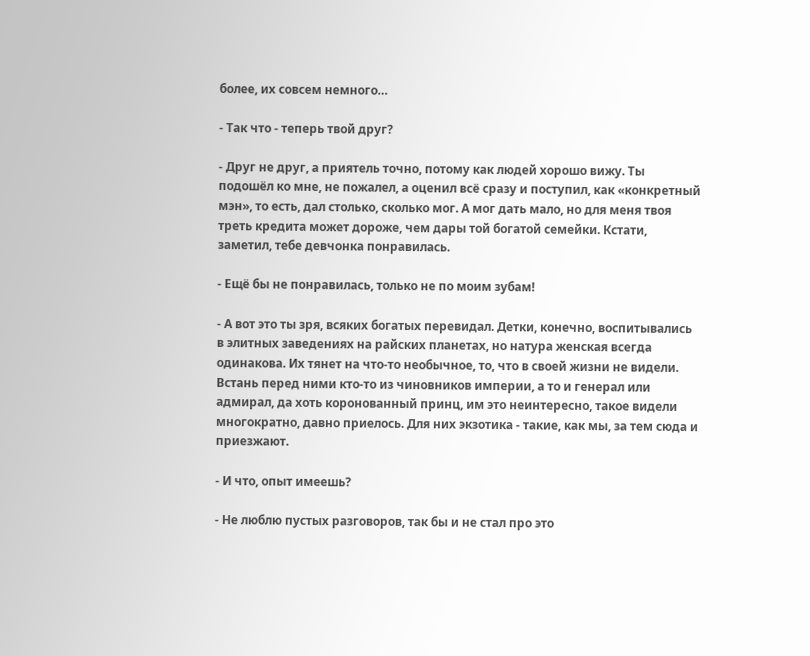более, их совсем немного…

- Так что - теперь твой друг?

- Друг не друг, а приятель точно, потому как людей хорошо вижу. Ты подошёл ко мне, не пожалел, а оценил всё сразу и поступил, как «конкретный мэн», то есть, дал столько, сколько мог. А мог дать мало, но для меня твоя треть кредита может дороже, чем дары той богатой семейки. Кстати, заметил, тебе девчонка понравилась.

- Ещё бы не понравилась, только не по моим зубам!

- А вот это ты зря, всяких богатых перевидал. Детки, конечно, воспитывались в элитных заведениях на райских планетах, но натура женская всегда одинакова. Их тянет на что-то необычное, то, что в своей жизни не видели. Встань перед ними кто-то из чиновников империи, а то и генерал или адмирал, да хоть коронованный принц, им это неинтересно, такое видели многократно, давно приелось. Для них экзотика - такие, как мы, за тем сюда и приезжают.

- И что, опыт имеешь?

- Не люблю пустых разговоров, так бы и не стал про это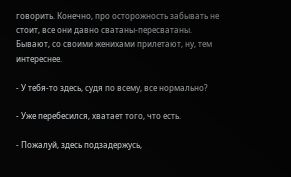говорить. Конечно, про осторожность забывать не стоит, все они давно сватаны-пересватаны. Бывают, со своими женихами прилетают, ну, тем интереснее.

- У тебя-то здесь, судя по всему, все нормально?

- Уже перебесился, хватает того, что есть.

- Пожалуй, здесь подзадержусь,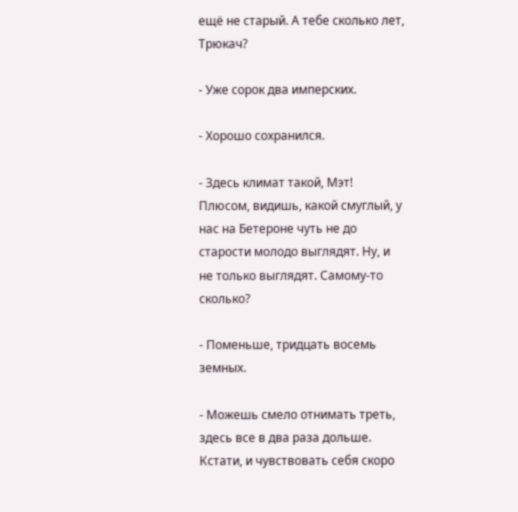ещё не старый. А тебе сколько лет, Трюкач?

- Уже сорок два имперских.

- Хорошо сохранился.

- Здесь климат такой, Мэт! Плюсом, видишь, какой смуглый, у нас на Бетероне чуть не до старости молодо выглядят. Ну, и не только выглядят. Самому-то сколько?

- Поменьше, тридцать восемь земных.

- Можешь смело отнимать треть, здесь все в два раза дольше. Кстати, и чувствовать себя скоро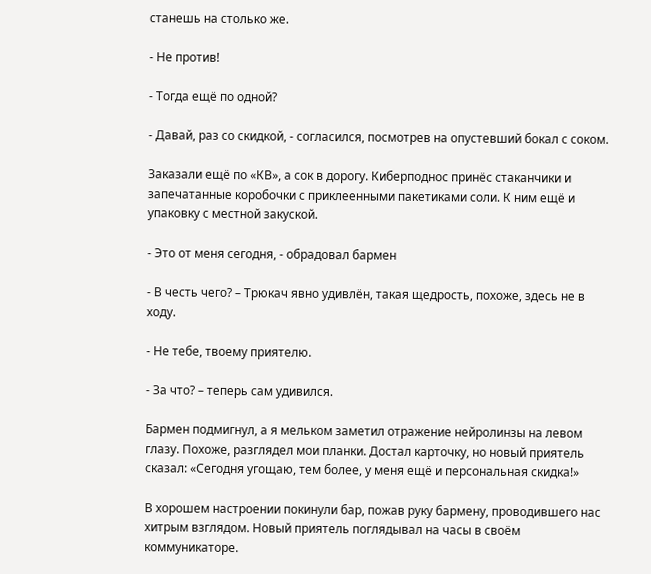станешь на столько же.

- Не против!

- Тогда ещё по одной?

- Давай, раз со скидкой, - согласился, посмотрев на опустевший бокал с соком.

Заказали ещё по «КВ», а сок в дорогу. Киберподнос принёс стаканчики и запечатанные коробочки с приклеенными пакетиками соли. К ним ещё и упаковку с местной закуской.

- Это от меня сегодня, - обрадовал бармен

- В честь чего? – Трюкач явно удивлён, такая щедрость, похоже, здесь не в ходу.

- Не тебе, твоему приятелю.

- За что? – теперь сам удивился.

Бармен подмигнул, а я мельком заметил отражение нейролинзы на левом глазу. Похоже, разглядел мои планки. Достал карточку, но новый приятель сказал: «Сегодня угощаю, тем более, у меня ещё и персональная скидка!»

В хорошем настроении покинули бар, пожав руку бармену, проводившего нас хитрым взглядом. Новый приятель поглядывал на часы в своём коммуникаторе.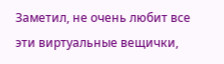Заметил, не очень любит все эти виртуальные вещички,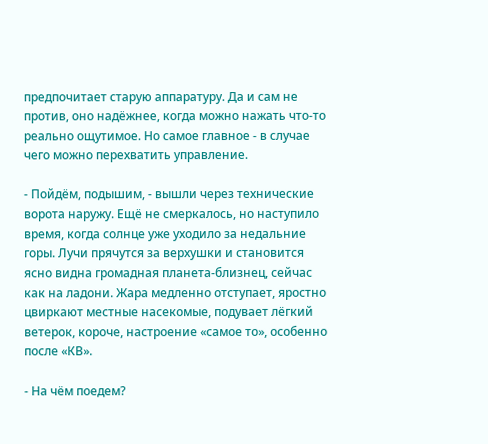предпочитает старую аппаратуру. Да и сам не против, оно надёжнее, когда можно нажать что-то реально ощутимое. Но самое главное - в случае чего можно перехватить управление.

- Пойдём, подышим, - вышли через технические ворота наружу. Ещё не смеркалось, но наступило время, когда солнце уже уходило за недальние горы. Лучи прячутся за верхушки и становится ясно видна громадная планета-близнец, сейчас как на ладони. Жара медленно отступает, яростно цвиркают местные насекомые, подувает лёгкий ветерок, короче, настроение «самое то», особенно после «КВ».

- На чём поедем?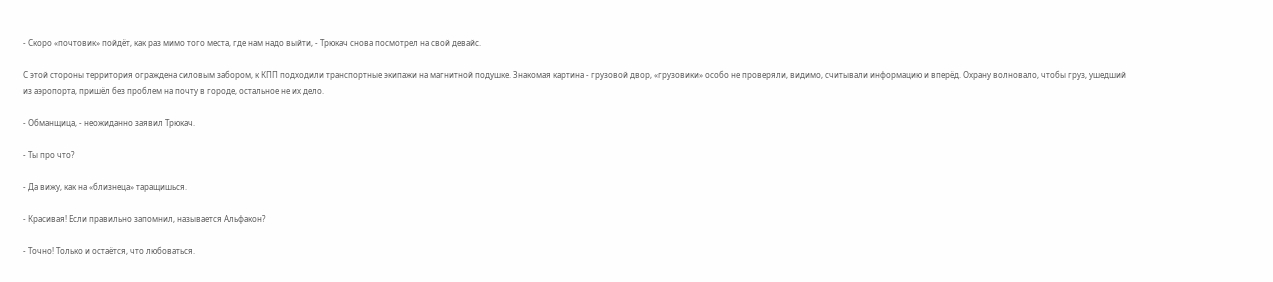- Скоро «почтовик» пойдёт, как раз мимо того места, где нам надо выйти, - Трюкач снова посмотрел на свой девайс.

С этой стороны территория ограждена силовым забором, к КПП подходили транспортные экипажи на магнитной подушке. Знакомая картина - грузовой двор, «грузовики» особо не проверяли, видимо, считывали информацию и вперёд. Охрану волновало, чтобы груз, ушедший из аэропорта, пришёл без проблем на почту в городе, остальное не их дело.

- Обманщица, - неожиданно заявил Трюкач.

- Ты про что?

- Да вижу, как на «близнеца» таращишься.

- Красивая! Если правильно запомнил, называется Альфакон?

- Точно! Только и остаётся, что любоваться.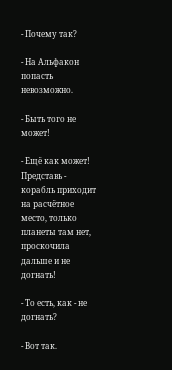- Почему так?

- На Альфакон попасть невозможно.

- Быть того не может!

- Ещё как может! Представь - корабль приходит на расчётное место, только планеты там нет, проскочила дальше и не догнать!

- То есть, как - не догнать?

- Вот так.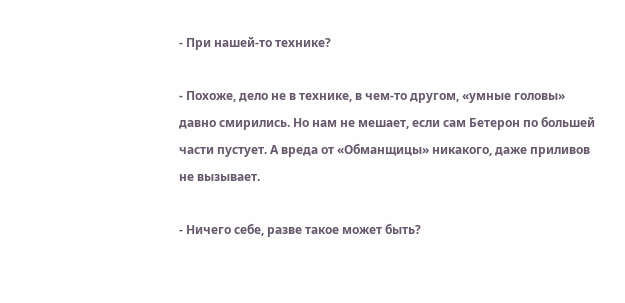- При нашей-то технике?

- Похоже, дело не в технике, в чем-то другом, «умные головы» давно смирились. Но нам не мешает, если сам Бетерон по большей части пустует. А вреда от «Обманщицы» никакого, даже приливов не вызывает.

- Ничего себе, разве такое может быть?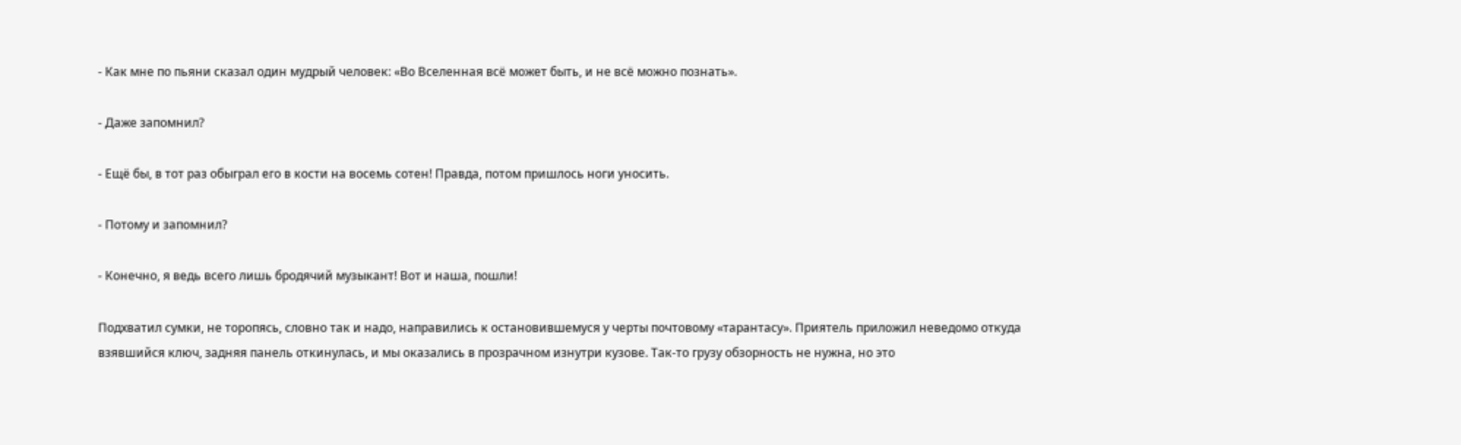- Как мне по пьяни сказал один мудрый человек: «Во Вселенная всё может быть, и не всё можно познать».

- Даже запомнил?

- Ещё бы, в тот раз обыграл его в кости на восемь сотен! Правда, потом пришлось ноги уносить.

- Потому и запомнил?

- Конечно, я ведь всего лишь бродячий музыкант! Вот и наша, пошли!

Подхватил сумки, не торопясь, словно так и надо, направились к остановившемуся у черты почтовому «тарантасу». Приятель приложил неведомо откуда взявшийся ключ, задняя панель откинулась, и мы оказались в прозрачном изнутри кузове. Так-то грузу обзорность не нужна, но это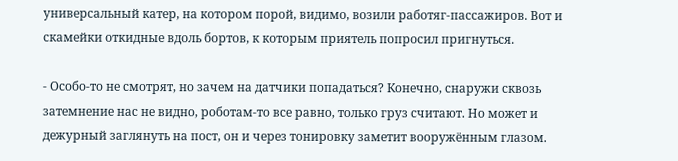универсальный катер, на котором порой, видимо, возили работяг-пассажиров. Вот и скамейки откидные вдоль бортов, к которым приятель попросил пригнуться.

- Особо-то не смотрят, но зачем на датчики попадаться? Конечно, снаружи сквозь затемнение нас не видно, роботам-то все равно, только груз считают. Но может и дежурный заглянуть на пост, он и через тонировку заметит вооружённым глазом.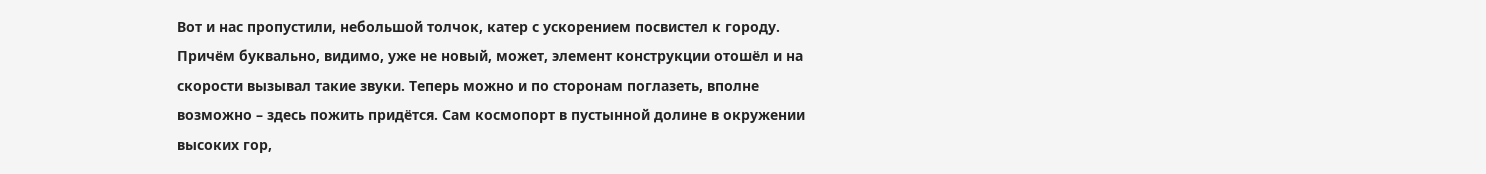Вот и нас пропустили, небольшой толчок, катер с ускорением посвистел к городу. Причём буквально, видимо, уже не новый, может, элемент конструкции отошёл и на скорости вызывал такие звуки. Теперь можно и по сторонам поглазеть, вполне возможно – здесь пожить придётся. Сам космопорт в пустынной долине в окружении высоких гор,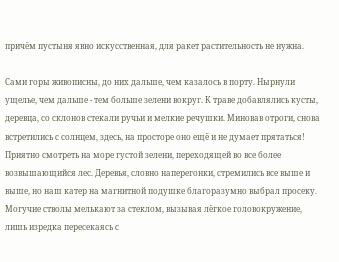причём пустыня явно искусственная, для ракет растительность не нужна.

Сами горы живописны, до них дальше, чем казалось в порту. Нырнули ущелье, чем дальше - тем больше зелени вокруг. К траве добавлялись кусты, деревца, со склонов стекали ручьи и мелкие речушки. Миновав отроги, снова встретились с солнцем, здесь, на просторе оно ещё и не думает прятаться! Приятно смотреть на море густой зелени, переходящей во все более возвышающийся лес. Деревья, словно наперегонки, стремились все выше и выше, но наш катер на магнитной подушке благоразумно выбрал просеку. Могучие стволы мелькают за стеклом, вызывая лёгкое головокружение, лишь изредка пересекаясь с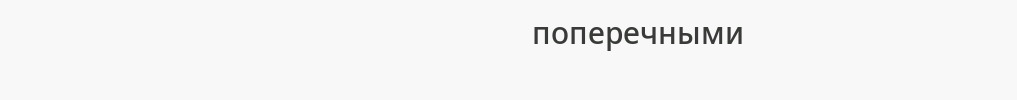поперечными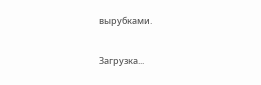вырубками.

Загрузка...